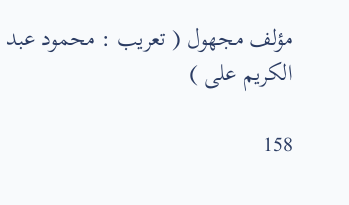مؤلف مجهول ( تعريب : محمود عبد الكريم على )

158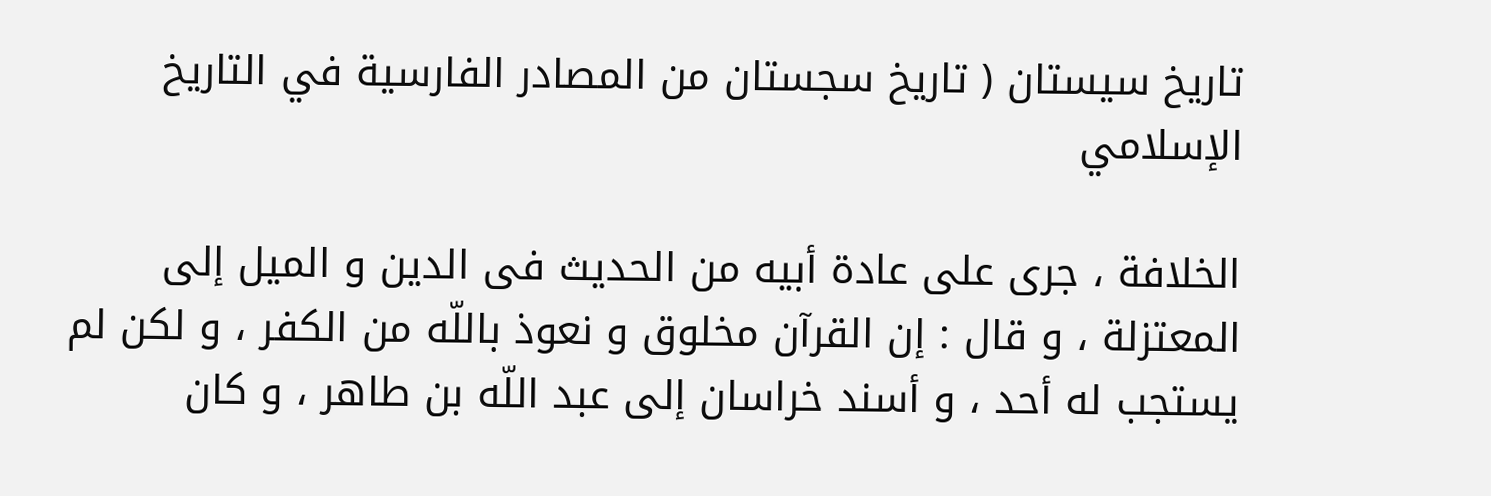تاريخ سيستان ( تاريخ سجستان من المصادر الفارسية في التاريخ الإسلامي

الخلافة ، جرى على عادة أبيه من الحديث فى الدين و الميل إلى المعتزلة ، و قال : إن القرآن مخلوق و نعوذ باللّه من الكفر ، و لكن لم يستجب له أحد ، و أسند خراسان إلى عبد اللّه بن طاهر ، و كان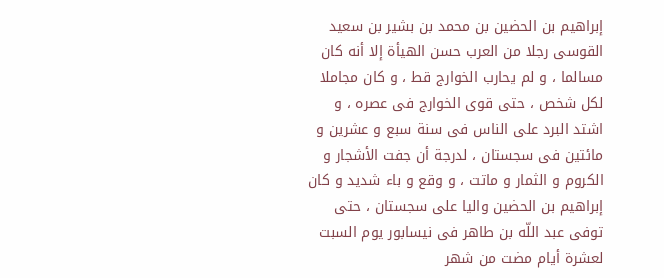إبراهيم بن الحضين بن محمد بن بشير بن سعيد القوسى رجلا من العرب حسن الهيأة إلا أنه كان مسالما ، و لم يحارب الخوارج قط ، و كان مجاملا لكل شخص ، حتى قوى الخوارج فى عصره ، و اشتد البرد على الناس فى سنة سبع و عشرين و مائتين فى سجستان ، لدرجة أن جفت الأشجار و الكروم و الثمار و ماتت ، و وقع و باء شديد و كان إبراهيم بن الحضين واليا على سجستان ، حتى توفى عبد اللّه بن طاهر فى نيسابور يوم السبت لعشرة أيام مضت من شهر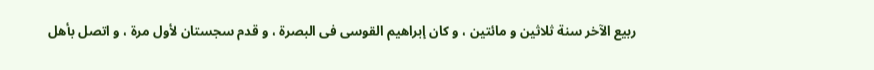ربيع الآخر سنة ثلاثين و مائتين ، و كان إبراهيم القوسى فى البصرة ، و قدم سجستان لأول مرة ، و اتصل بأهل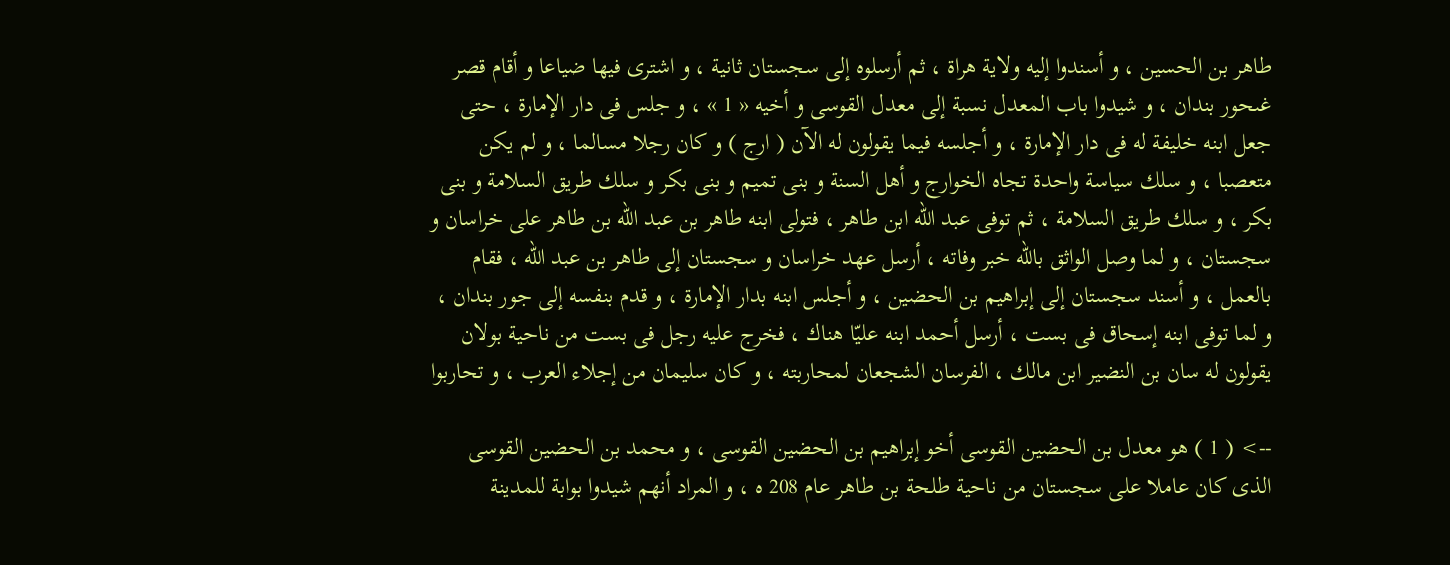طاهر بن الحسين ، و أسندوا إليه ولاية هراة ، ثم أرسلوه إلى سجستان ثانية ، و اشترى فيها ضياعا و أقام قصر غىحور بندان ، و شيدوا باب المعدل نسبة إلى معدل القوسى و أخيه « 1 » ، و جلس فى دار الإمارة ، حتى جعل ابنه خليفة له فى دار الإمارة ، و أجلسه فيما يقولون له الآن ( ارج ) و كان رجلا مسالما ، و لم يكن متعصبا ، و سلك سياسة واحدة تجاه الخوارج و أهل السنة و بنى تميم و بنى بكر و سلك طريق السلامة و بنى بكر ، و سلك طريق السلامة ، ثم توفى عبد اللّه ابن طاهر ، فتولى ابنه طاهر بن عبد اللّه بن طاهر على خراسان و سجستان ، و لما وصل الواثق باللّه خبر وفاته ، أرسل عهد خراسان و سجستان إلى طاهر بن عبد اللّه ، فقام بالعمل ، و أسند سجستان إلى إبراهيم بن الحضين ، و أجلس ابنه بدار الإمارة ، و قدم بنفسه إلى جور بندان ، و لما توفى ابنه إسحاق فى بست ، أرسل أحمد ابنه عليّا هناك ، فخرج عليه رجل فى بست من ناحية بولان يقولون له سان بن النضير ابن مالك ، الفرسان الشجعان لمحاربته ، و كان سليمان من إجلاء العرب ، و تحاربوا

--> ( 1 ) هو معدل بن الحضين القوسى أخو إبراهيم بن الحضين القوسى ، و محمد بن الحضين القوسى الذى كان عاملا على سجستان من ناحية طلحة بن طاهر عام 208 ه ، و المراد أنهم شيدوا بوابة للمدينة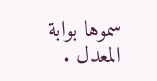سموها بوابة المعدل .